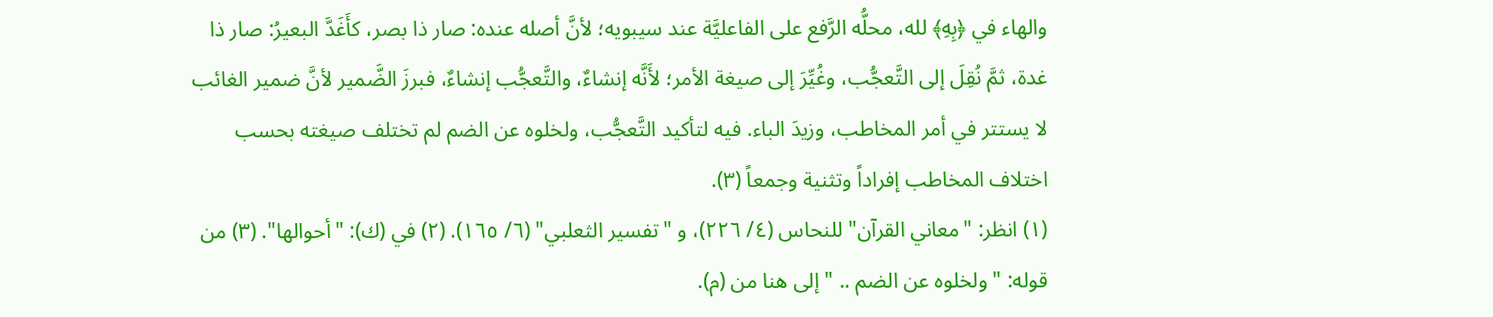والهاء في ﴿بِهِ﴾ لله، محلُّه الرَّفع على الفاعليَّة عند سيبويه؛ لأنَّ أصله عنده: صار ذا بصر، كأَغَدَّ البعيرُ: صار ذا غدة، ثمَّ نُقِلَ إلى التَّعجُّب، وغُيِّرَ إلى صيغة الأمر؛ لأَنَّه إنشاءٌ، والتَّعجُّب إنشاءٌ، فبرزَ الضَّمير لأنَّ ضمير الغائب لا يستتر في أمر المخاطب، وزيدَ الباء. فيه لتأكيد التَّعجُّب، ولخلوه عن الضم لم تختلف صيغته بحسب اختلاف المخاطب إفراداً وتثنية وجمعاً (٣).
(١) انظر: "معاني القرآن" للنحاس (٤/ ٢٢٦)، و "تفسير الثعلبي" (٦/ ١٦٥). (٢) في (ك): "أحوالها". (٣) من قوله: "ولخلوه عن الضم .. " إلى هنا من (م).